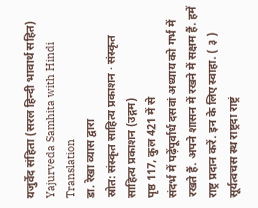यजुर्वेद संहिता (सरल हिन्दी भावार्थ सहित)
Yajurveda Samhita with Hindi Translation
डा. रेखा व्यास द्वारा
स्रोत: संस्कृत साहित्य प्रकाशन · संस्कृत साहित्य प्रकाशन (उद्गम)
पृष्ठ 117, कुल 421 में से
संदर्भ में पढ़ेंपूर्वार्ध दसवां अध्याय को गर्भ में रखते हैं. अपने शासन में रखने में सक्षम हैं. हमें राष्ट्र प्रदान करें. इन के लिए स्वाहा. ( ३ ) सूर्यत्वचस स्थ राष्ट्रदा राष्ट्रं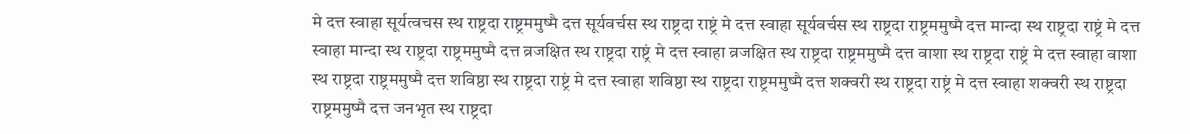मे दत्त स्वाहा सूर्यत्वचस स्थ राष्ट्रदा राष्ट्रममुष्मै दत्त सूर्यवर्चस स्थ राष्ट्रदा राष्ट्रं मे दत्त स्वाहा सूर्यवर्चस स्थ राष्ट्रदा राष्ट्रममुष्मै दत्त मान्दा स्थ राष्ट्रदा राष्ट्रं मे दत्त स्वाहा मान्दा स्थ राष्ट्रदा राष्ट्रममुष्मै दत्त व्रजक्षित स्थ राष्ट्रदा राष्ट्रं मे दत्त स्वाहा व्रजक्षित स्थ राष्ट्रदा राष्ट्रममुष्मै दत्त वाशा स्थ राष्ट्रदा राष्ट्रं मे दत्त स्वाहा वाशा स्थ राष्ट्रदा राष्ट्रममुष्मै दत्त शविष्ठा स्थ राष्ट्रदा राष्ट्रं मे दत्त स्वाहा शविष्ठा स्थ राष्ट्रदा राष्ट्रममुष्मै दत्त शक्वरी स्थ राष्ट्रदा राष्ट्रं मे दत्त स्वाहा शक्वरी स्थ राष्ट्रदा राष्ट्रममुष्मै दत्त जनभृत स्थ राष्ट्रदा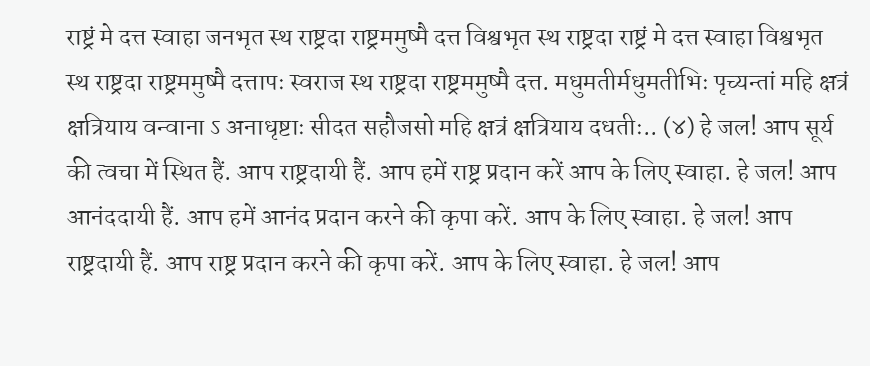राष्ट्रं मे दत्त स्वाहा जनभृत स्थ राष्ट्रदा राष्ट्रममुष्मै दत्त विश्वभृत स्थ राष्ट्रदा राष्ट्रं मे दत्त स्वाहा विश्वभृत स्थ राष्ट्रदा राष्ट्रममुष्मै दत्तापः स्वराज स्थ राष्ट्रदा राष्ट्रममुष्मै दत्त. मधुमतीर्मधुमतीभिः पृच्यन्तां महि क्षत्रं क्षत्रियाय वन्वाना ऽ अनाधृष्टाः सीदत सहौजसो महि क्षत्रं क्षत्रियाय दधतीः.. (४) हे जल! आप सूर्य की त्वचा में स्थित हैं. आप राष्ट्रदायी हैं. आप हमें राष्ट्र प्रदान करें आप के लिए स्वाहा. हे जल! आप आनंददायी हैं. आप हमें आनंद प्रदान करने की कृपा करें. आप के लिए स्वाहा. हे जल! आप राष्ट्रदायी हैं. आप राष्ट्र प्रदान करने की कृपा करें. आप के लिए स्वाहा. हे जल! आप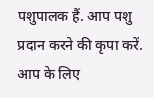पशुपालक हैं. आप पशु प्रदान करने की कृपा करें. आप के लिए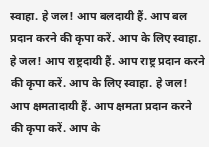स्वाहा. हे जल! आप बलदायी हैं. आप बल प्रदान करने की कृपा करें. आप के लिए स्वाहा. हे जल! आप राष्ट्रदायी हैं. आप राष्ट्र प्रदान करने की कृपा करें. आप के लिए स्वाहा. हे जल! आप क्षमतादायी हैं. आप क्षमता प्रदान करने की कृपा करें. आप के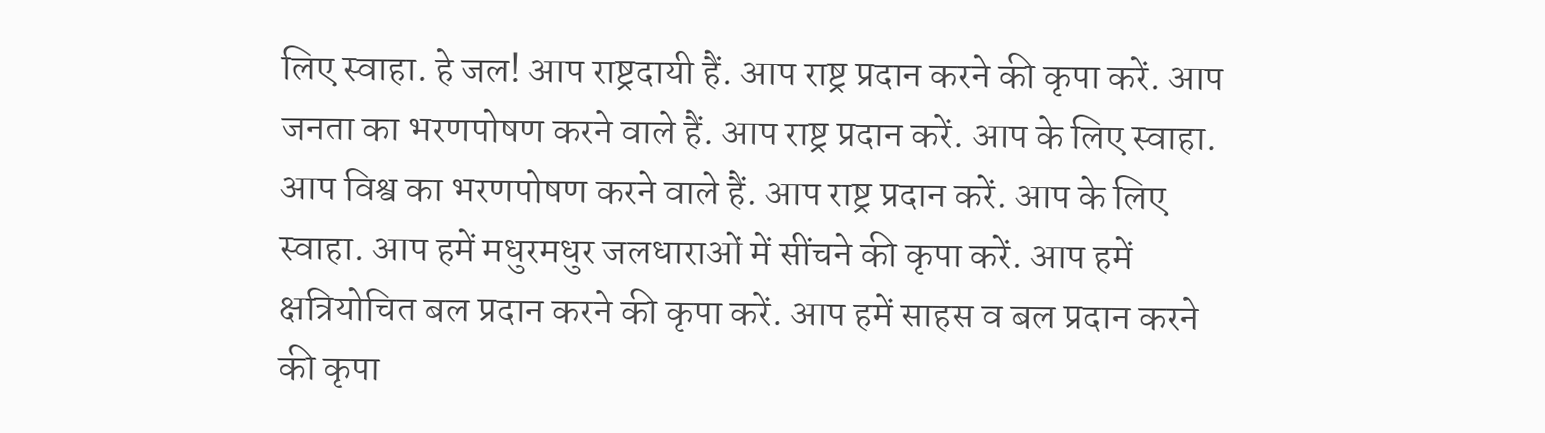लिए स्वाहा. हे जल! आप राष्ट्रदायी हैं. आप राष्ट्र प्रदान करने की कृपा करें. आप जनता का भरणपोषण करने वाले हैं. आप राष्ट्र प्रदान करें. आप के लिए स्वाहा. आप विश्व का भरणपोषण करने वाले हैं. आप राष्ट्र प्रदान करें. आप के लिए स्वाहा. आप हमें मधुरमधुर जलधाराओं में सींचने की कृपा करें. आप हमें क्षत्रियोचित बल प्रदान करने की कृपा करें. आप हमें साहस व बल प्रदान करने की कृपा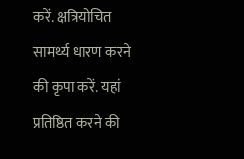करें. क्षत्रियोचित सामर्थ्य धारण करने की कृपा करें. यहां प्रतिष्ठित करने की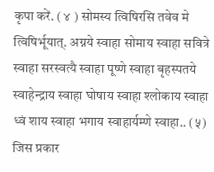कृपा करें. ( ४ ) सोमस्य त्विषिरसि तवेव मे त्विषिर्भूयात्. अग्नये स्वाहा सोमाय स्वाहा सवित्रे स्वाहा सरस्वत्यै स्वाहा पूष्णे स्वाहा बृहस्पतये स्वाहेन्द्राय स्वाहा घोषाय स्वाहा श्लोकाय स्वाहा ध्वं शाय स्वाहा भगाय स्वाहार्यम्णे स्वाहा.. (५) जिस प्रकार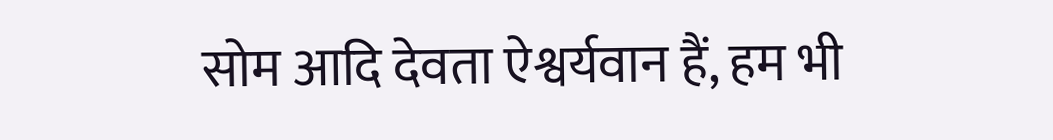सोम आदि देवता ऐश्वर्यवान हैं, हम भी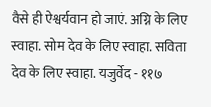वैसे ही ऐश्वर्यवान हो जाएं. अग्नि के लिए स्वाहा. सोम देव के लिए स्वाहा. सविता देव के लिए स्वाहा. यजुर्वेद - ११७